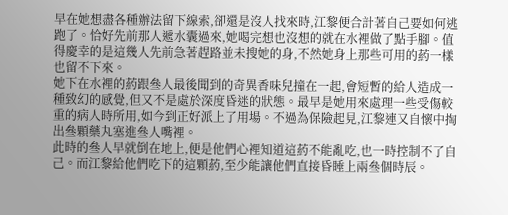早在她想盡各種辦法留下線索,卻還是沒人找來時,江黎便合計著自己要如何逃跑了。恰好先前那人遞水囊過來,她喝完想也沒想的就在水裡做了點手腳。值得慶幸的是這幾人先前急著趕路並未搜她的身,不然她身上那些可用的葯一樣也留不下來。
她下在水裡的葯跟叄人最後聞到的奇異香味兒撞在一起,會短暫的給人造成一種致幻的感覺,但又不是處於深度昏迷的狀態。最早是她用來處理一些受傷較重的病人時所用,如今到正好派上了用場。不過為保險起見,江黎連又自懷中掏出叄顆藥丸塞進叄人嘴裡。
此時的叄人早就倒在地上,便是他們心裡知道這葯不能亂吃,也一時控制不了自己。而江黎給他們吃下的這顆葯,至少能讓他們直接昏睡上兩叄個時辰。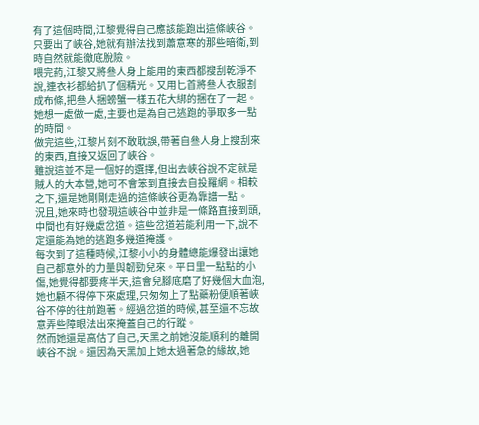有了這個時間,江黎覺得自己應該能跑出這條峽谷。只要出了峽谷,她就有辦法找到蕭意寒的那些暗衛,到時自然就能徹底脫險。
喂完葯,江黎又將叄人身上能用的東西都搜刮乾淨不說,連衣衫都給扒了個精光。又用匕首將叄人衣服割成布條,把叄人捆螃蟹一樣五花大綁的捆在了一起。她想一處做一處,主要也是為自己逃跑的爭取多一點的時間。
做完這些,江黎片刻不敢耽誤,帶著自叄人身上搜刮來的東西,直接又返回了峽谷。
雖說這並不是一個好的選擇,但出去峽谷說不定就是賊人的大本營,她可不會笨到直接去自投羅網。相較之下,還是她剛剛走過的這條峽谷更為靠譜一點。
況且,她來時也發現這峽谷中並非是一條路直接到頭,中間也有好幾處岔道。這些岔道若能利用一下,說不定還能為她的逃跑多幾道掩護。
每次到了這種時候,江黎小小的身體總能爆發出讓她自己都意外的力量與韌勁兒來。平日里一點點的小傷,她覺得都要疼半天,這會兒腳底磨了好幾個大血泡,她也顧不得停下來處理,只匆匆上了點藥粉便順著峽谷不停的往前跑著。經過岔道的時候,甚至還不忘故意弄些障眼法出來掩蓋自己的行蹤。
然而她還是高估了自己,天黑之前她沒能順利的離開峽谷不說。還因為天黑加上她太過著急的緣故,她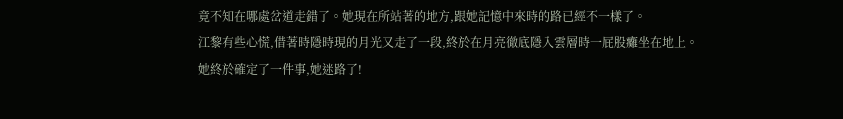竟不知在哪處岔道走錯了。她現在所站著的地方,跟她記憶中來時的路已經不一樣了。
江黎有些心慌,借著時隱時現的月光又走了一段,終於在月亮徹底隱入雲層時一屁股癱坐在地上。
她終於確定了一件事,她迷路了!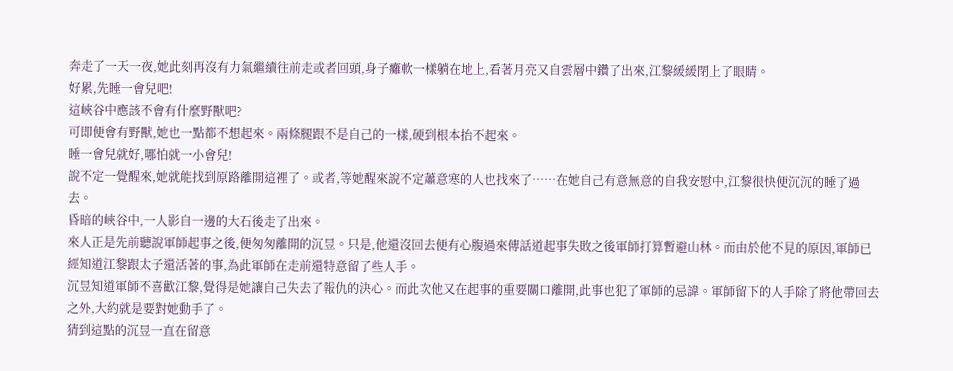奔走了一天一夜,她此刻再沒有力氣繼續往前走或者回頭,身子癱軟一樣躺在地上,看著月亮又自雲層中鑽了出來,江黎緩緩閉上了眼睛。
好累,先睡一會兒吧!
這峽谷中應該不會有什麼野獸吧?
可即便會有野獸,她也一點都不想起來。兩條腿跟不是自己的一樣,硬到根本抬不起來。
睡一會兒就好,哪怕就一小會兒!
說不定一覺醒來,她就能找到原路離開這裡了。或者,等她醒來說不定蕭意寒的人也找來了……在她自己有意無意的自我安慰中,江黎很快便沉沉的睡了過去。
昏暗的峽谷中,一人影自一邊的大石後走了出來。
來人正是先前聽說軍師起事之後,便匆匆離開的沉昱。只是,他還沒回去便有心腹過來傳話道起事失敗之後軍師打算暫避山林。而由於他不見的原因,軍師已經知道江黎跟太子還活著的事,為此軍師在走前還特意留了些人手。
沉昱知道軍師不喜歡江黎,覺得是她讓自己失去了報仇的決心。而此次他又在起事的重要關口離開,此事也犯了軍師的忌諱。軍師留下的人手除了將他帶回去之外,大約就是要對她動手了。
猜到這點的沉昱一直在留意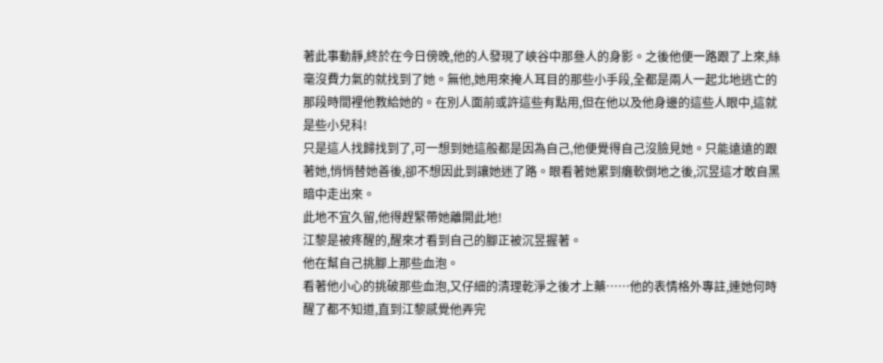著此事動靜,終於在今日傍晚,他的人發現了峽谷中那叄人的身影。之後他便一路跟了上來,絲毫沒費力氣的就找到了她。無他,她用來掩人耳目的那些小手段,全都是兩人一起北地逃亡的那段時間裡他教給她的。在別人面前或許這些有點用,但在他以及他身邊的這些人眼中,這就是些小兒科!
只是這人找歸找到了,可一想到她這般都是因為自己,他便覺得自己沒臉見她。只能遠遠的跟著她,悄悄替她善後,卻不想因此到讓她迷了路。眼看著她累到癱軟倒地之後,沉昱這才敢自黑暗中走出來。
此地不宜久留,他得趕緊帶她離開此地!
江黎是被疼醒的,醒來才看到自己的腳正被沉昱握著。
他在幫自己挑腳上那些血泡。
看著他小心的挑破那些血泡,又仔細的清理乾淨之後才上藥……他的表情格外專註,連她何時醒了都不知道,直到江黎感覺他弄完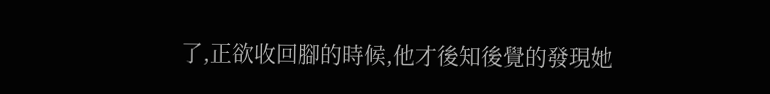了,正欲收回腳的時候,他才後知後覺的發現她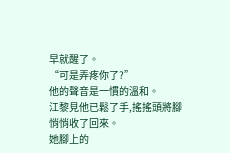早就醒了。
“可是弄疼你了?”
他的聲音是一慣的溫和。
江黎見他已鬆了手,搖搖頭將腳悄悄收了回來。
她腳上的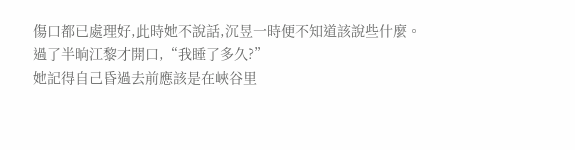傷口都已處理好,此時她不說話,沉昱一時便不知道該說些什麼。
過了半晌江黎才開口,“我睡了多久?”
她記得自己昏過去前應該是在峽谷里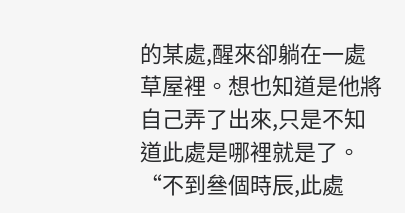的某處,醒來卻躺在一處草屋裡。想也知道是他將自己弄了出來,只是不知道此處是哪裡就是了。
“不到叄個時辰,此處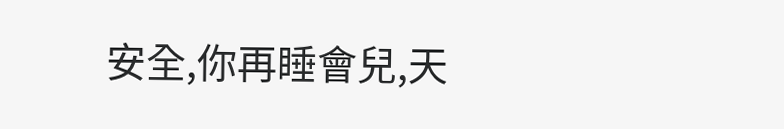安全,你再睡會兒,天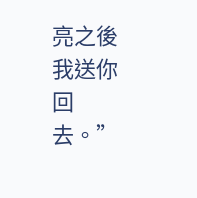亮之後我送你回去。”